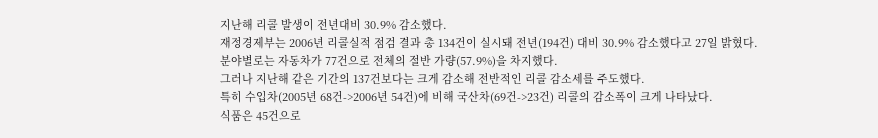지난해 리콜 발생이 전년대비 30.9% 감소했다.
재정경제부는 2006년 리콜실적 점검 결과 총 134건이 실시돼 전년(194건) 대비 30.9% 감소했다고 27일 밝혔다.
분야별로는 자동차가 77건으로 전체의 절반 가량(57.9%)을 차지했다.
그러나 지난해 같은 기간의 137건보다는 크게 감소해 전반적인 리콜 감소세를 주도했다.
특히 수입차(2005년 68건->2006년 54건)에 비해 국산차(69건->23건) 리콜의 감소폭이 크게 나타났다.
식품은 45건으로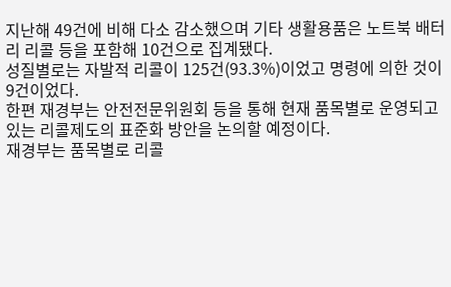지난해 49건에 비해 다소 감소했으며 기타 생활용품은 노트북 배터리 리콜 등을 포함해 10건으로 집계됐다.
성질별로는 자발적 리콜이 125건(93.3%)이었고 명령에 의한 것이 9건이었다.
한편 재경부는 안전전문위원회 등을 통해 현재 품목별로 운영되고 있는 리콜제도의 표준화 방안을 논의할 예정이다.
재경부는 품목별로 리콜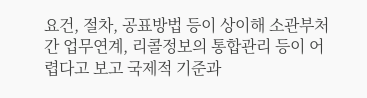요건, 절차, 공표방법 등이 상이해 소관부처간 업무연계, 리콜정보의 통합관리 등이 어렵다고 보고 국제적 기준과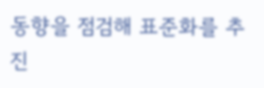동향을 점검해 표준화를 추진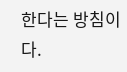한다는 방침이다.